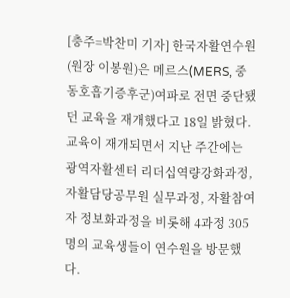[충주=박찬미 기자] 한국자활연수원(원장 이봉원)은 메르스(MERS, 중동호흡기증후군)여파로 전면 중단됐던 교육을 재개했다고 18일 밝혔다.
교육이 재개되면서 지난 주간에는 광역자활센터 리더십역량강화과정, 자활담당공무원 실무과정, 자활참여자 정보화과정을 비롯해 4과정 305명의 교육생들이 연수원을 방문했다.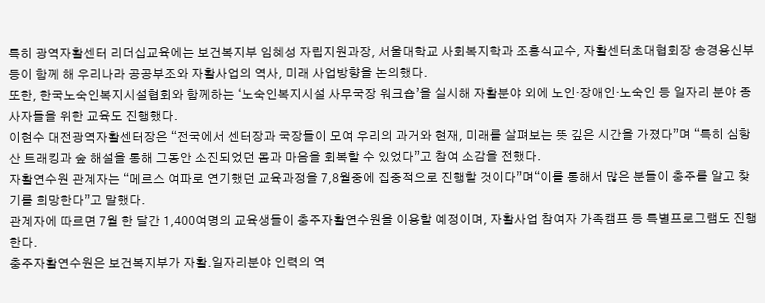특히 광역자활센터 리더십교육에는 보건복지부 임혜성 자립지원과장, 서울대학교 사회복지학과 조흥식교수, 자활센터초대협회장 송경용신부 등이 함께 해 우리나라 공공부조와 자활사업의 역사, 미래 사업방향을 논의했다.
또한, 한국노숙인복지시설협회와 함께하는 ‘노숙인복지시설 사무국장 워크숍’을 실시해 자활분야 외에 노인·장애인·노숙인 등 일자리 분야 종사자들을 위한 교육도 진행했다.
이현수 대전광역자활센터장은 “전국에서 센터장과 국장들이 모여 우리의 과거와 현재, 미래를 살펴보는 뜻 깊은 시간을 가졌다”며 “특히 심항산 트래킹과 숲 해설을 통해 그동안 소진되었던 몸과 마음을 회복할 수 있었다”고 참여 소감을 전했다.
자활연수원 관계자는 “메르스 여파로 연기했던 교육과정을 7,8월중에 집중적으로 진행할 것이다”며“이를 통해서 많은 분들이 충주를 알고 찾기를 희망한다”고 말했다.
관계자에 따르면 7월 한 달간 1,400여명의 교육생들이 충주자활연수원을 이용할 예정이며, 자활사업 참여자 가족캠프 등 특별프로그램도 진행한다.
충주자활연수원은 보건복지부가 자활․일자리분야 인력의 역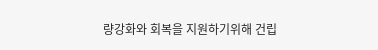량강화와 회복을 지원하기위해 건립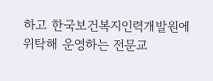하고 한국보건복지인력개발원에 위탁해 운영하는 전문교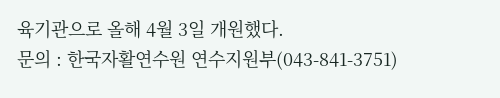육기관으로 올해 4월 3일 개원했다.
문의 : 한국자활연수원 연수지원부(043-841-3751)